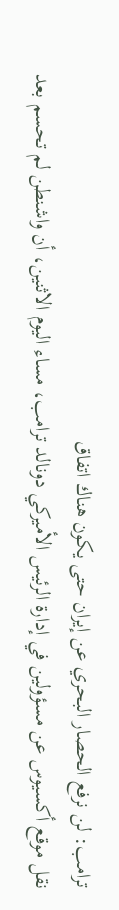ترامب: لن نرفع الحصار البحري عن إيران حتى يكون هناك اتفاق
نقل موقع أكسيوس عن مسؤولين في إدارة الرئيس الأميركي دونالد ترامب، مساء اليوم الاثنين، أن واشنطن لم تحسم بعد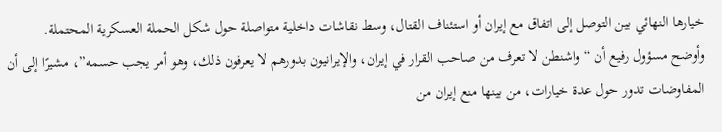خيارها النهائي بين التوصل إلى اتفاق مع إيران أو استئناف القتال، وسط نقاشات داخلية متواصلة حول شكل الحملة العسكرية المحتملة.
وأوضح مسؤول رفيع أن “واشنطن لا تعرف من صاحب القرار في إيران، والإيرانيون بدورهم لا يعرفون ذلك، وهو أمر يجب حسمه”، مشيرًا إلى أن المفاوضات تدور حول عدة خيارات، من بينها منع إيران من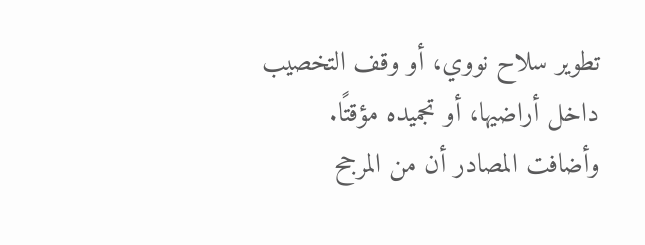تطوير سلاح نووي، أو وقف التخصيب داخل أراضيها، أو تجميده مؤقتًا.
وأضافت المصادر أن من المرجح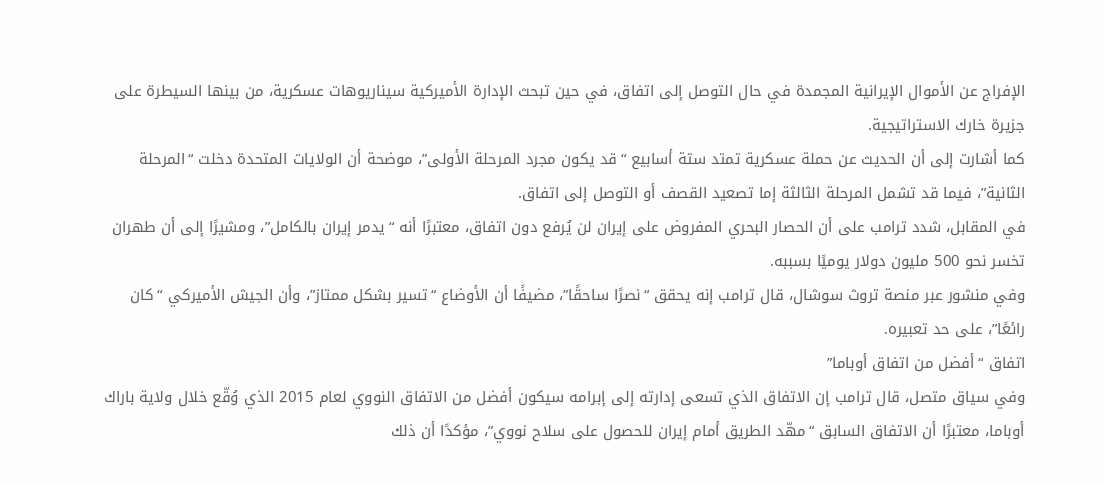الإفراج عن الأموال الإيرانية المجمدة في حال التوصل إلى اتفاق، في حين تبحث الإدارة الأميركية سيناريوهات عسكرية، من بينها السيطرة على جزيرة خارك الاستراتيجية.
كما أشارت إلى أن الحديث عن حملة عسكرية تمتد ستة أسابيع “قد يكون مجرد المرحلة الأولى”، موضحة أن الولايات المتحدة دخلت “المرحلة الثانية”، فيما قد تشمل المرحلة الثالثة إما تصعيد القصف أو التوصل إلى اتفاق.
في المقابل، شدد ترامب على أن الحصار البحري المفروض على إيران لن يُرفع دون اتفاق، معتبرًا أنه “يدمر إيران بالكامل”، ومشيرًا إلى أن طهران تخسر نحو 500 مليون دولار يوميًا بسببه.
وفي منشور عبر منصة تروث سوشال، قال ترامب إنه يحقق “نصرًا ساحقًا”، مضيفًا أن الأوضاع “تسير بشكل ممتاز”، وأن الجيش الأميركي “كان رائعًا”، على حد تعبيره.
اتفاق “أفضل من اتفاق أوباما”
وفي سياق متصل، قال ترامب إن الاتفاق الذي تسعى إدارته إلى إبرامه سيكون أفضل من الاتفاق النووي لعام 2015 الذي وُقّع خلال ولاية باراك أوباما، معتبرًا أن الاتفاق السابق “مهّد الطريق أمام إيران للحصول على سلاح نووي”، مؤكدًا أن ذلك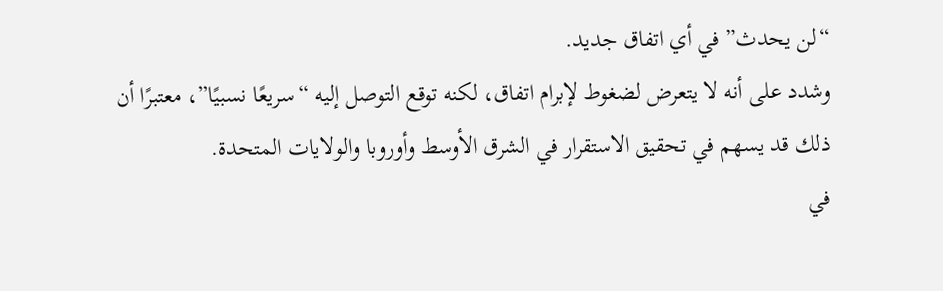“لن يحدث” في أي اتفاق جديد.
وشدد على أنه لا يتعرض لضغوط لإبرام اتفاق، لكنه توقع التوصل إليه “سريعًا نسبيًا”، معتبرًا أن ذلك قد يسهم في تحقيق الاستقرار في الشرق الأوسط وأوروبا والولايات المتحدة.
في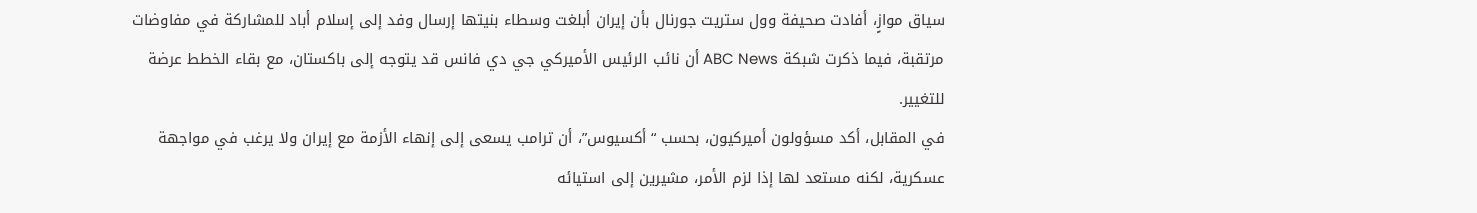سياق موازٍ، أفادت صحيفة وول ستريت جورنال بأن إيران أبلغت وسطاء بنيتها إرسال وفد إلى إسلام أباد للمشاركة في مفاوضات مرتقبة، فيما ذكرت شبكة ABC News أن نائب الرئيس الأميركي جي دي فانس قد يتوجه إلى باكستان، مع بقاء الخطط عرضة للتغيير.
في المقابل، أكد مسؤولون أميركيون، بحسب “أكسيوس”، أن ترامب يسعى إلى إنهاء الأزمة مع إيران ولا يرغب في مواجهة عسكرية، لكنه مستعد لها إذا لزم الأمر، مشيرين إلى استيائه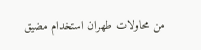من محاولات طهران استخدام مضيق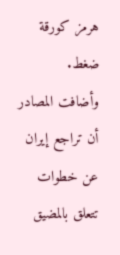هرمز كورقة ضغط.
وأضافت المصادر أن تراجع إيران عن خطوات تتعلق بالمضيق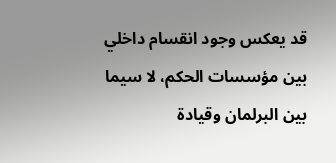قد يعكس وجود انقسام داخلي بين مؤسسات الحكم، لا سيما بين البرلمان وقيادة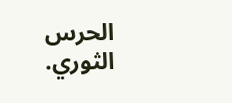الحرس الثوري.